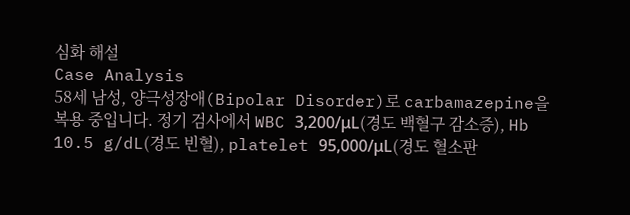심화 해설
Case Analysis
58세 남성, 양극성장애(Bipolar Disorder)로 carbamazepine을 복용 중입니다. 정기 검사에서 WBC 3,200/μL(경도 백혈구 감소증), Hb 10.5 g/dL(경도 빈혈), platelet 95,000/μL(경도 혈소판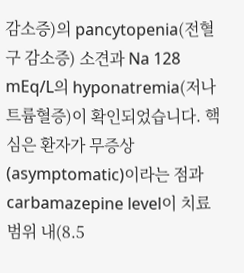감소증)의 pancytopenia(전혈구 감소증) 소견과 Na 128 mEq/L의 hyponatremia(저나트륨혈증)이 확인되었습니다. 핵심은 환자가 무증상(asymptomatic)이라는 점과 carbamazepine level이 치료 범위 내(8.5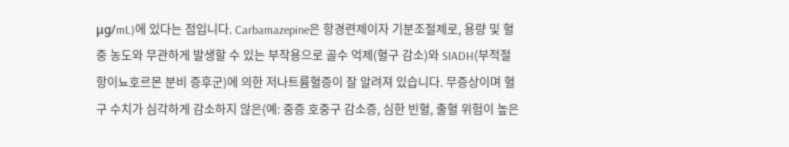μg/mL)에 있다는 점입니다. Carbamazepine은 항경련제이자 기분조절제로, 용량 및 혈중 농도와 무관하게 발생할 수 있는 부작용으로 골수 억제(혈구 감소)와 SIADH(부적절 항이뇨호르몬 분비 증후군)에 의한 저나트륨혈증이 잘 알려져 있습니다. 무증상이며 혈구 수치가 심각하게 감소하지 않은(예: 중증 호중구 감소증, 심한 빈혈, 출혈 위험이 높은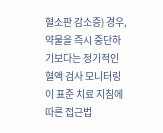혈소판 감소증) 경우, 약물을 즉시 중단하기보다는 정기적인 혈액 검사 모니터링이 표준 치료 지침에 따른 접근법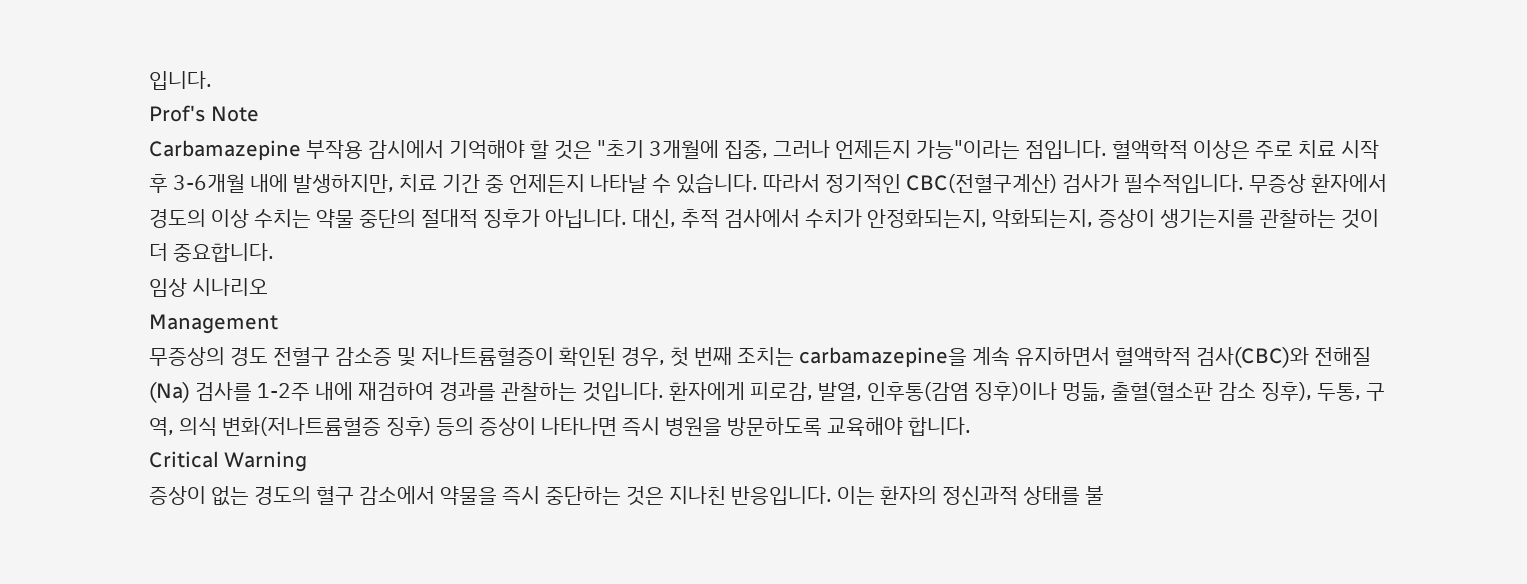입니다.
Prof's Note
Carbamazepine 부작용 감시에서 기억해야 할 것은 "초기 3개월에 집중, 그러나 언제든지 가능"이라는 점입니다. 혈액학적 이상은 주로 치료 시작 후 3-6개월 내에 발생하지만, 치료 기간 중 언제든지 나타날 수 있습니다. 따라서 정기적인 CBC(전혈구계산) 검사가 필수적입니다. 무증상 환자에서 경도의 이상 수치는 약물 중단의 절대적 징후가 아닙니다. 대신, 추적 검사에서 수치가 안정화되는지, 악화되는지, 증상이 생기는지를 관찰하는 것이 더 중요합니다.
임상 시나리오
Management
무증상의 경도 전혈구 감소증 및 저나트륨혈증이 확인된 경우, 첫 번째 조치는 carbamazepine을 계속 유지하면서 혈액학적 검사(CBC)와 전해질(Na) 검사를 1-2주 내에 재검하여 경과를 관찰하는 것입니다. 환자에게 피로감, 발열, 인후통(감염 징후)이나 멍듦, 출혈(혈소판 감소 징후), 두통, 구역, 의식 변화(저나트륨혈증 징후) 등의 증상이 나타나면 즉시 병원을 방문하도록 교육해야 합니다.
Critical Warning
증상이 없는 경도의 혈구 감소에서 약물을 즉시 중단하는 것은 지나친 반응입니다. 이는 환자의 정신과적 상태를 불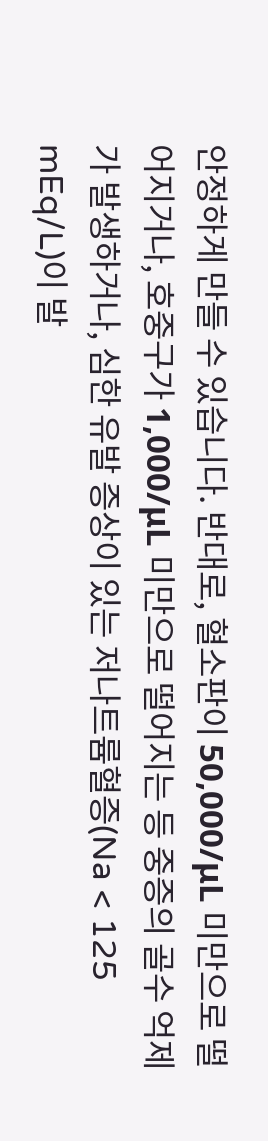안정하게 만들 수 있습니다. 반대로, 혈소판이 50,000/μL 미만으로 떨어지거나, 호중구가 1,000/μL 미만으로 떨어지는 등 중증의 골수 억제가 발생하거나, 심한 유발 증상이 있는 저나트륨혈증(Na < 125 mEq/L)이 발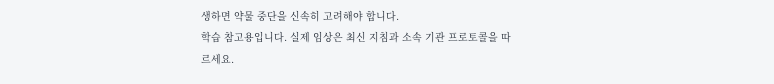생하면 약물 중단을 신속히 고려해야 합니다.
학습 참고용입니다. 실제 임상은 최신 지침과 소속 기관 프로토콜을 따르세요.